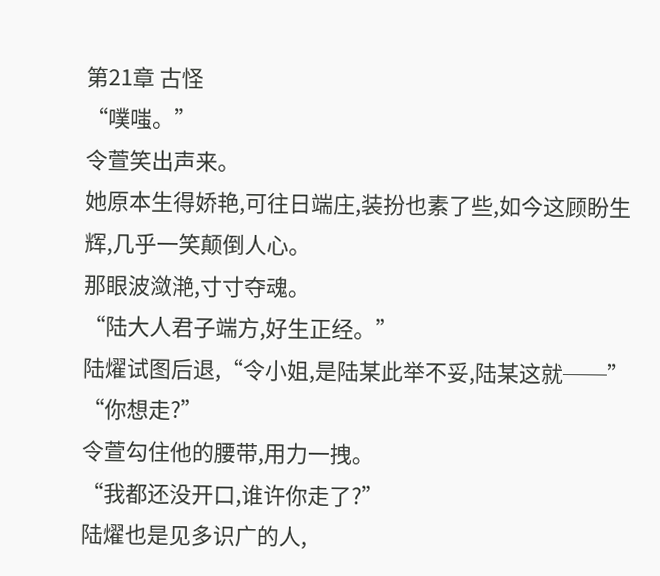第21章 古怪
“噗嗤。”
令萱笑出声来。
她原本生得娇艳,可往日端庄,装扮也素了些,如今这顾盼生辉,几乎一笑颠倒人心。
那眼波潋滟,寸寸夺魂。
“陆大人君子端方,好生正经。”
陆燿试图后退,“令小姐,是陆某此举不妥,陆某这就──”
“你想走?”
令萱勾住他的腰带,用力一拽。
“我都还没开口,谁许你走了?”
陆燿也是见多识广的人,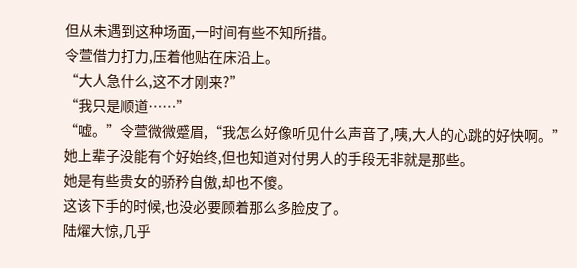但从未遇到这种场面,一时间有些不知所措。
令萱借力打力,压着他贴在床沿上。
“大人急什么,这不才刚来?”
“我只是顺道……”
“嘘。”令萱微微蹙眉,“我怎么好像听见什么声音了,咦,大人的心跳的好快啊。”
她上辈子没能有个好始终,但也知道对付男人的手段无非就是那些。
她是有些贵女的骄矜自傲,却也不傻。
这该下手的时候,也没必要顾着那么多脸皮了。
陆燿大惊,几乎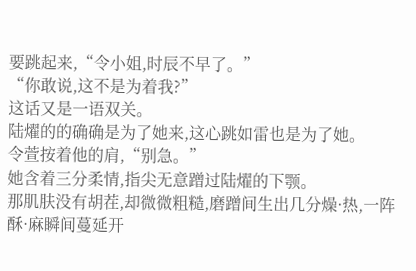要跳起来,“令小姐,时辰不早了。”
“你敢说,这不是为着我?”
这话又是一语双关。
陆燿的的确确是为了她来,这心跳如雷也是为了她。
令萱按着他的肩,“别急。”
她含着三分柔情,指尖无意蹭过陆燿的下颚。
那肌肤没有胡茬,却微微粗糙,磨蹭间生出几分燥·热,一阵酥·麻瞬间蔓延开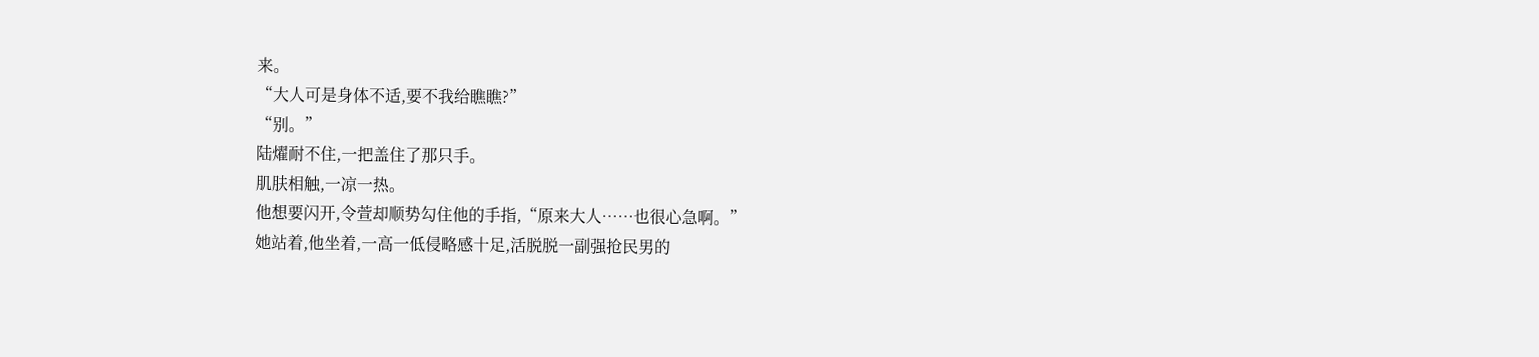来。
“大人可是身体不适,要不我给瞧瞧?”
“别。”
陆燿耐不住,一把盖住了那只手。
肌肤相触,一凉一热。
他想要闪开,令萱却顺势勾住他的手指,“原来大人……也很心急啊。”
她站着,他坐着,一高一低侵略感十足,活脱脱一副强抢民男的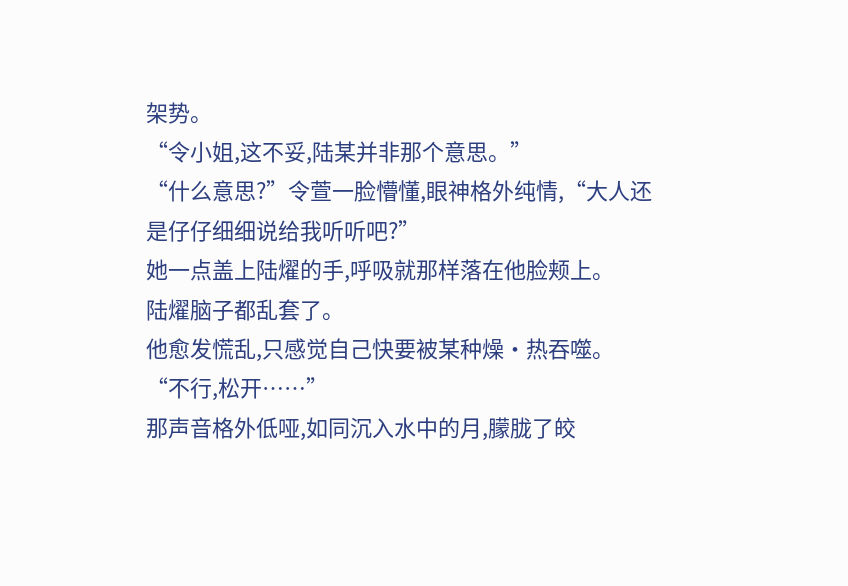架势。
“令小姐,这不妥,陆某并非那个意思。”
“什么意思?”令萱一脸懵懂,眼神格外纯情,“大人还是仔仔细细说给我听听吧?”
她一点盖上陆燿的手,呼吸就那样落在他脸颊上。
陆燿脑子都乱套了。
他愈发慌乱,只感觉自己快要被某种燥·热吞噬。
“不行,松开……”
那声音格外低哑,如同沉入水中的月,朦胧了皎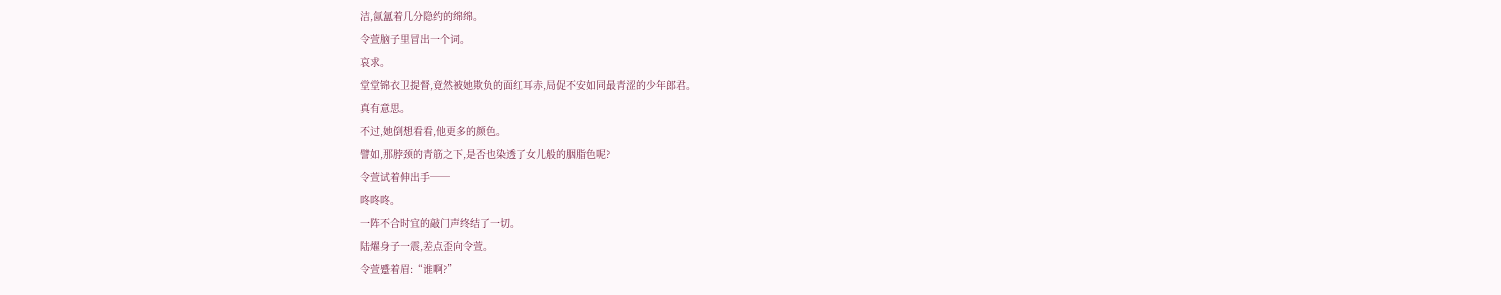洁,氤氲着几分隐约的绵绵。
令萱脑子里冒出一个词。
哀求。
堂堂锦衣卫提督,竟然被她欺负的面红耳赤,局促不安如同最青涩的少年郎君。
真有意思。
不过,她倒想看看,他更多的颜色。
譬如,那脖颈的青筋之下,是否也染透了女儿般的胭脂色呢?
令萱试着伸出手──
咚咚咚。
一阵不合时宜的敲门声终结了一切。
陆燿身子一震,差点歪向令萱。
令萱蹙着眉:“谁啊?”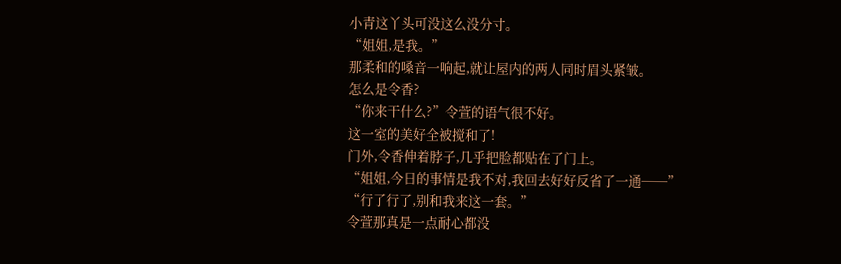小青这丫头可没这么没分寸。
“姐姐,是我。”
那柔和的嗓音一响起,就让屋内的两人同时眉头紧皱。
怎么是令香?
“你来干什么?”令萱的语气很不好。
这一室的美好全被搅和了!
门外,令香伸着脖子,几乎把脸都贴在了门上。
“姐姐,今日的事情是我不对,我回去好好反省了一通──”
“行了行了,别和我来这一套。”
令萱那真是一点耐心都没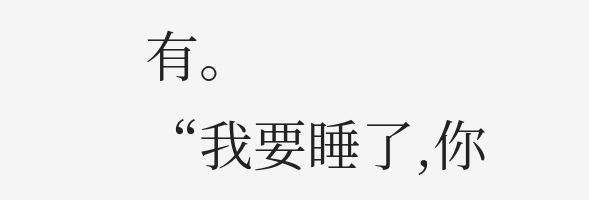有。
“我要睡了,你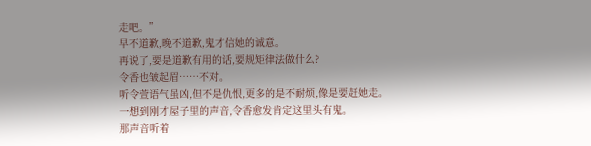走吧。”
早不道歉,晚不道歉,鬼才信她的诚意。
再说了,要是道歉有用的话,要规矩律法做什么?
令香也皱起眉……不对。
听令萱语气虽凶,但不是仇恨,更多的是不耐烦,像是要赶她走。
一想到刚才屋子里的声音,令香愈发肯定这里头有鬼。
那声音听着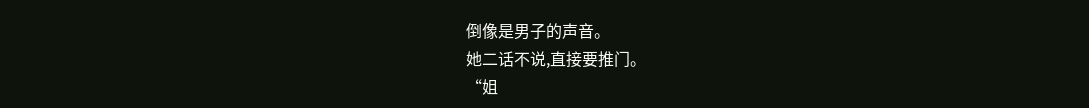倒像是男子的声音。
她二话不说,直接要推门。
“姐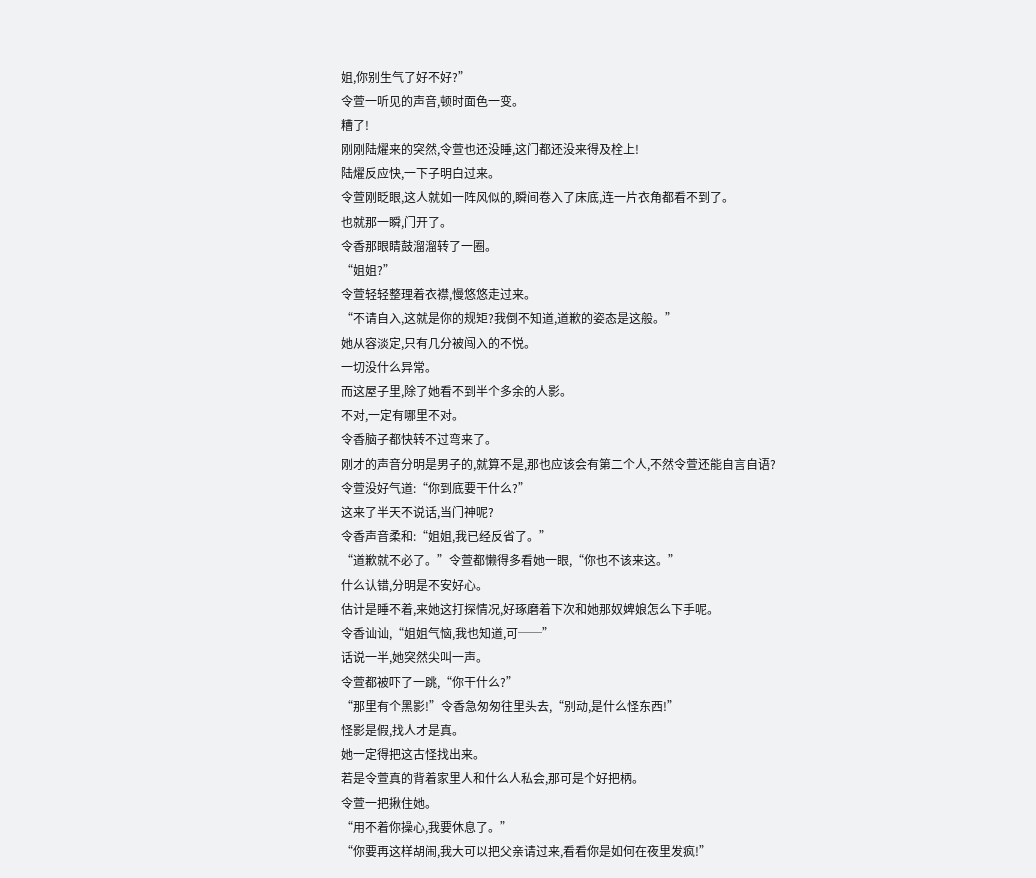姐,你别生气了好不好?”
令萱一听见的声音,顿时面色一变。
糟了!
刚刚陆燿来的突然,令萱也还没睡,这门都还没来得及栓上!
陆燿反应快,一下子明白过来。
令萱刚眨眼,这人就如一阵风似的,瞬间卷入了床底,连一片衣角都看不到了。
也就那一瞬,门开了。
令香那眼睛鼓溜溜转了一圈。
“姐姐?”
令萱轻轻整理着衣襟,慢悠悠走过来。
“不请自入,这就是你的规矩?我倒不知道,道歉的姿态是这般。”
她从容淡定,只有几分被闯入的不悦。
一切没什么异常。
而这屋子里,除了她看不到半个多余的人影。
不对,一定有哪里不对。
令香脑子都快转不过弯来了。
刚才的声音分明是男子的,就算不是,那也应该会有第二个人,不然令萱还能自言自语?
令萱没好气道:“你到底要干什么?”
这来了半天不说话,当门神呢?
令香声音柔和:“姐姐,我已经反省了。”
“道歉就不必了。”令萱都懒得多看她一眼,“你也不该来这。”
什么认错,分明是不安好心。
估计是睡不着,来她这打探情况,好琢磨着下次和她那奴婢娘怎么下手呢。
令香讪讪,“姐姐气恼,我也知道,可──”
话说一半,她突然尖叫一声。
令萱都被吓了一跳,“你干什么?”
“那里有个黑影!”令香急匆匆往里头去,“别动,是什么怪东西!”
怪影是假,找人才是真。
她一定得把这古怪找出来。
若是令萱真的背着家里人和什么人私会,那可是个好把柄。
令萱一把揪住她。
“用不着你操心,我要休息了。”
“你要再这样胡闹,我大可以把父亲请过来,看看你是如何在夜里发疯!”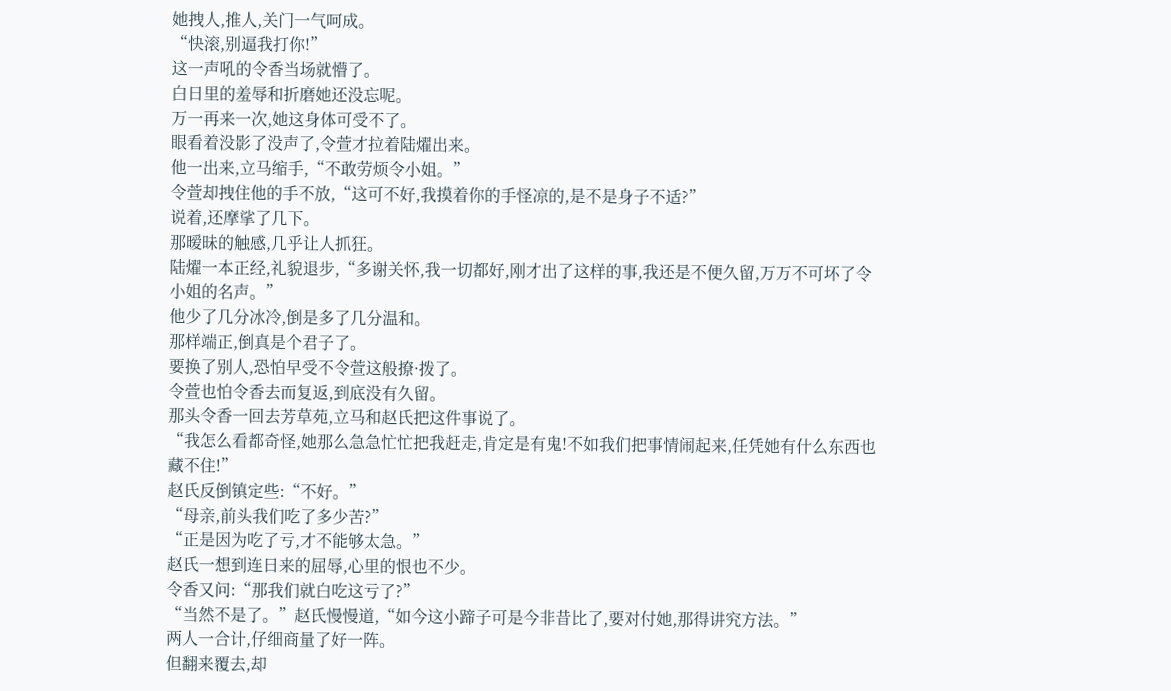她拽人,推人,关门一气呵成。
“快滚,别逼我打你!”
这一声吼的令香当场就懵了。
白日里的羞辱和折磨她还没忘呢。
万一再来一次,她这身体可受不了。
眼看着没影了没声了,令萱才拉着陆燿出来。
他一出来,立马缩手,“不敢劳烦令小姐。”
令萱却拽住他的手不放,“这可不好,我摸着你的手怪凉的,是不是身子不适?”
说着,还摩挲了几下。
那暧昧的触感,几乎让人抓狂。
陆燿一本正经,礼貌退步,“多谢关怀,我一切都好,刚才出了这样的事,我还是不便久留,万万不可坏了令小姐的名声。”
他少了几分冰冷,倒是多了几分温和。
那样端正,倒真是个君子了。
要换了别人,恐怕早受不令萱这般撩·拨了。
令萱也怕令香去而复返,到底没有久留。
那头令香一回去芳草苑,立马和赵氏把这件事说了。
“我怎么看都奇怪,她那么急急忙忙把我赶走,肯定是有鬼!不如我们把事情闹起来,任凭她有什么东西也藏不住!”
赵氏反倒镇定些:“不好。”
“母亲,前头我们吃了多少苦?”
“正是因为吃了亏,才不能够太急。”
赵氏一想到连日来的屈辱,心里的恨也不少。
令香又问:“那我们就白吃这亏了?”
“当然不是了。”赵氏慢慢道,“如今这小蹄子可是今非昔比了,要对付她,那得讲究方法。”
两人一合计,仔细商量了好一阵。
但翻来覆去,却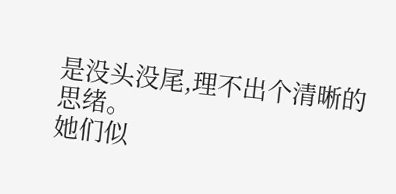是没头没尾,理不出个清晰的思绪。
她们似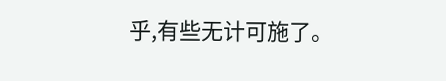乎,有些无计可施了。